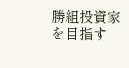勝組投資家を目指す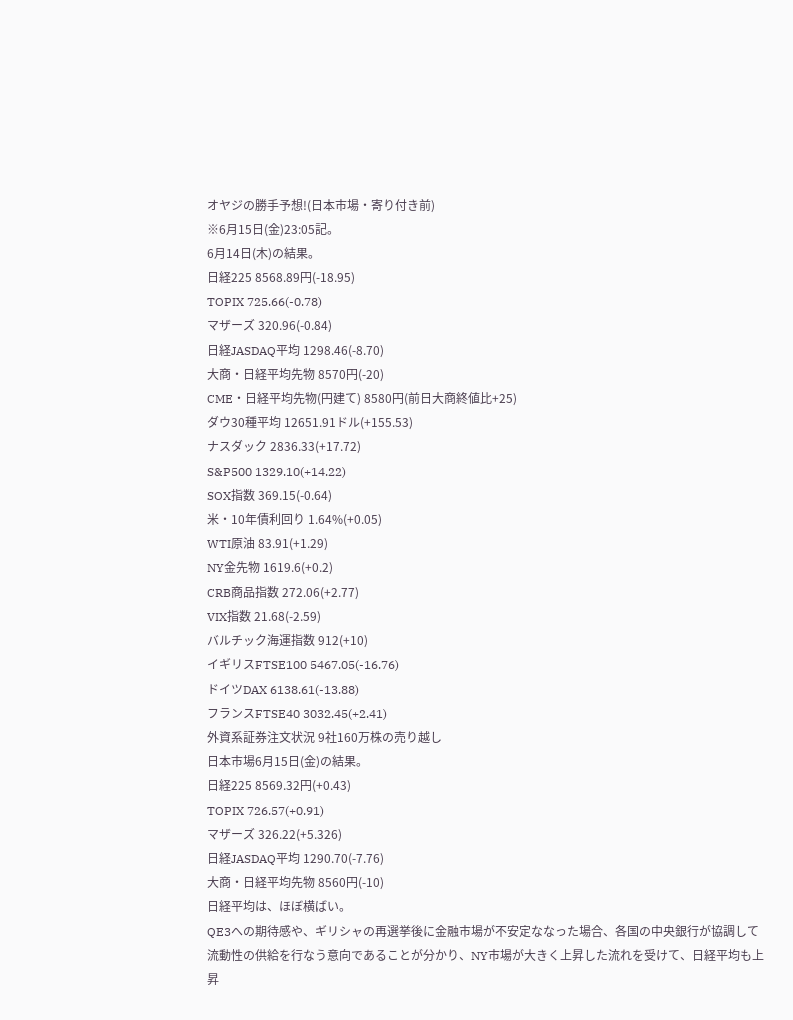オヤジの勝手予想!(日本市場・寄り付き前)
※6月15日(金)23:05記。
6月14日(木)の結果。
日経225 8568.89円(-18.95)
TOPIX 725.66(-0.78)
マザーズ 320.96(-0.84)
日経JASDAQ平均 1298.46(-8.70)
大商・日経平均先物 8570円(-20)
CME・日経平均先物(円建て) 8580円(前日大商終値比+25)
ダウ30種平均 12651.91ドル(+155.53)
ナスダック 2836.33(+17.72)
S&P500 1329.10(+14.22)
SOX指数 369.15(-0.64)
米・10年債利回り 1.64%(+0.05)
WTI原油 83.91(+1.29)
NY金先物 1619.6(+0.2)
CRB商品指数 272.06(+2.77)
VIX指数 21.68(-2.59)
バルチック海運指数 912(+10)
イギリスFTSE100 5467.05(-16.76)
ドイツDAX 6138.61(-13.88)
フランスFTSE40 3032.45(+2.41)
外資系証券注文状況 9社160万株の売り越し
日本市場6月15日(金)の結果。
日経225 8569.32円(+0.43)
TOPIX 726.57(+0.91)
マザーズ 326.22(+5.326)
日経JASDAQ平均 1290.70(-7.76)
大商・日経平均先物 8560円(-10)
日経平均は、ほぼ横ばい。
QE3への期待感や、ギリシャの再選挙後に金融市場が不安定ななった場合、各国の中央銀行が協調して流動性の供給を行なう意向であることが分かり、NY市場が大きく上昇した流れを受けて、日経平均も上昇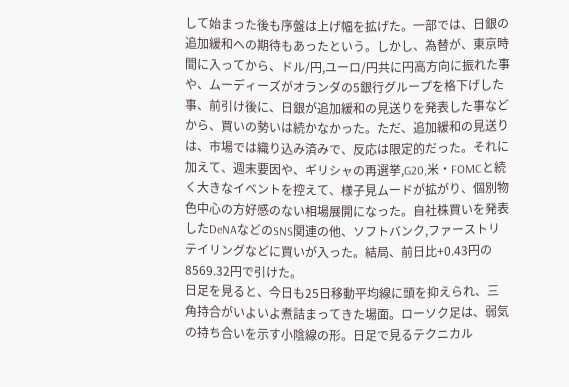して始まった後も序盤は上げ幅を拡げた。一部では、日銀の追加緩和への期待もあったという。しかし、為替が、東京時間に入ってから、ドル/円,ユーロ/円共に円高方向に振れた事や、ムーディーズがオランダの5銀行グループを格下げした事、前引け後に、日銀が追加緩和の見送りを発表した事などから、買いの勢いは続かなかった。ただ、追加緩和の見送りは、市場では織り込み済みで、反応は限定的だった。それに加えて、週末要因や、ギリシャの再選挙,G20,米・FOMCと続く大きなイベントを控えて、様子見ムードが拡がり、個別物色中心の方好感のない相場展開になった。自社株買いを発表したDeNAなどのSNS関連の他、ソフトバンク,ファーストリテイリングなどに買いが入った。結局、前日比+0.43円の8569.32円で引けた。
日足を見ると、今日も25日移動平均線に頭を抑えられ、三角持合がいよいよ煮詰まってきた場面。ローソク足は、弱気の持ち合いを示す小陰線の形。日足で見るテクニカル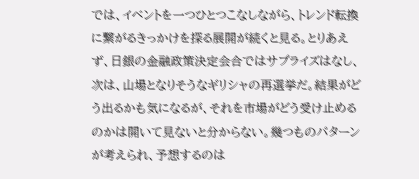では、イベントを一つひとつこなしながら、トレンド転換に繋がるきっかけを探る展開が続くと見る。とりあえず、日銀の金融政策決定会合ではサプライズはなし、次は、山場となりそうなギリシャの再選挙だ。結果がどう出るかも気になるが、それを市場がどう受け止めるのかは開いて見ないと分からない。幾つものパターンが考えられ、予想するのは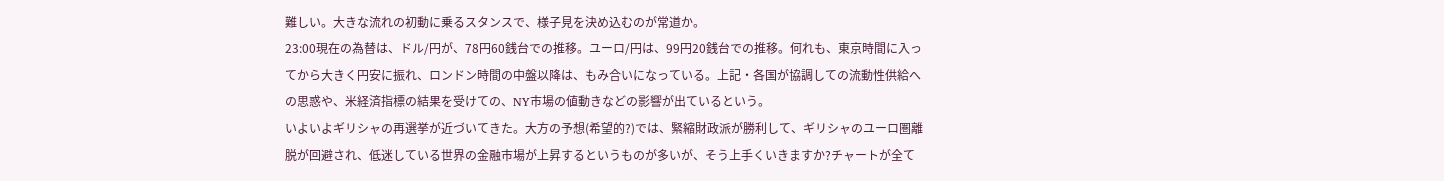難しい。大きな流れの初動に乗るスタンスで、様子見を決め込むのが常道か。
23:00現在の為替は、ドル/円が、78円60銭台での推移。ユーロ/円は、99円20銭台での推移。何れも、東京時間に入ってから大きく円安に振れ、ロンドン時間の中盤以降は、もみ合いになっている。上記・各国が協調しての流動性供給への思惑や、米経済指標の結果を受けての、NY市場の値動きなどの影響が出ているという。
いよいよギリシャの再選挙が近づいてきた。大方の予想(希望的?)では、緊縮財政派が勝利して、ギリシャのユーロ圏離脱が回避され、低迷している世界の金融市場が上昇するというものが多いが、そう上手くいきますか?チャートが全て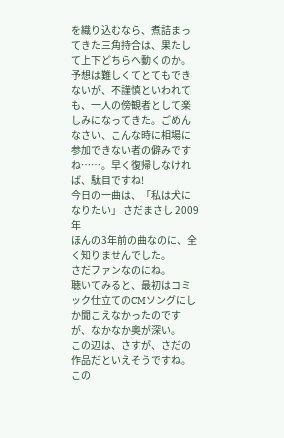を織り込むなら、煮詰まってきた三角持合は、果たして上下どちらへ動くのか。予想は難しくてとてもできないが、不謹慎といわれても、一人の傍観者として楽しみになってきた。ごめんなさい、こんな時に相場に参加できない者の僻みですね……。早く復帰しなければ、駄目ですね!
今日の一曲は、「私は犬になりたい」 さだまさし 2009年
ほんの3年前の曲なのに、全く知りませんでした。
さだファンなのにね。
聴いてみると、最初はコミック仕立てのCMソングにしか聞こえなかったのですが、なかなか奥が深い。
この辺は、さすが、さだの作品だといえそうですね。
この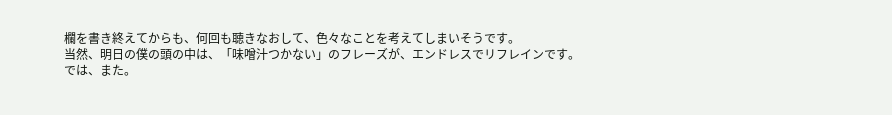欄を書き終えてからも、何回も聴きなおして、色々なことを考えてしまいそうです。
当然、明日の僕の頭の中は、「味噌汁つかない」のフレーズが、エンドレスでリフレインです。
では、また。